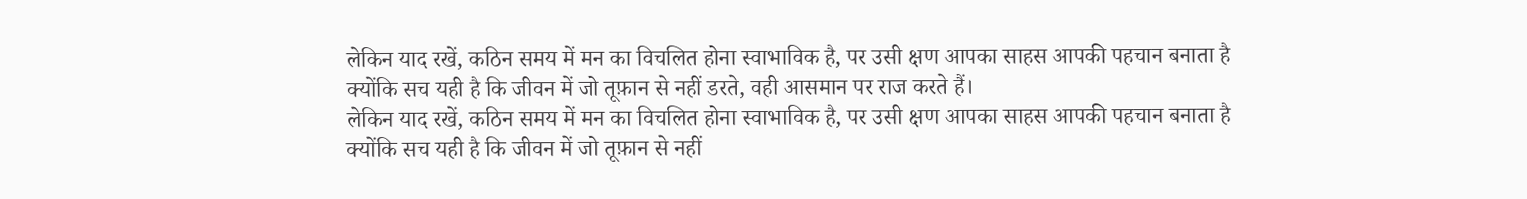लेकिन याद रखें, कठिन समय में मन का विचलित होना स्वाभाविक है, पर उसी क्षण आपका साहस आपकी पहचान बनाता है क्योंकि सच यही है कि जीवन में जो तूफ़ान से नहीं डरते, वही आसमान पर राज करते हैं।
लेकिन याद रखें, कठिन समय में मन का विचलित होना स्वाभाविक है, पर उसी क्षण आपका साहस आपकी पहचान बनाता है क्योंकि सच यही है कि जीवन में जो तूफ़ान से नहीं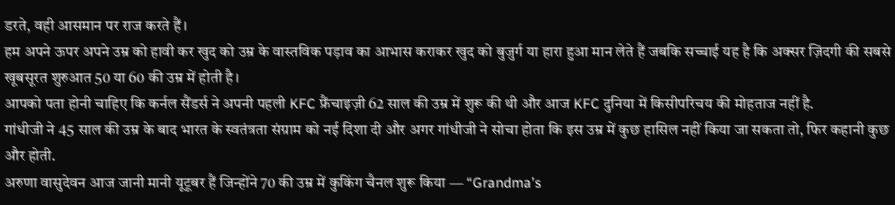डरते, वही आसमान पर राज करते हैं।
हम अपने ऊपर अपने उम्र को हावी कर खुद को उम्र के वास्तविक पड़ाव का आभास कराकर खुद को बुजुर्ग या हारा हुआ मान लेते हैं जबकि सच्चाई यह है कि अक्सर ज़िंदगी की सबसे खूबसूरत शुरुआत 50 या 60 की उम्र में होती है।
आपको पता होनी चाहिए कि कर्नल सैंडर्स ने अपनी पहली KFC फ्रैंचाइज़ी 62 साल की उम्र में शुरू की थी और आज KFC दुनिया में किसीपरिचय की मोहताज नहीं है.
गांधीजी ने 45 साल की उम्र के बाद भारत के स्वतंत्रता संग्राम को नई दिशा दी और अगर गांधीजी ने सोचा होता कि इस उम्र में कुछ हासिल नहीं किया जा सकता तो, फिर कहानी कुछ और होती.
अरुणा वासुदेवन आज जानी मानी यूटूबर हैं जिन्होंने 70 की उम्र में कुकिंग चैनल शुरू किया — “Grandma’s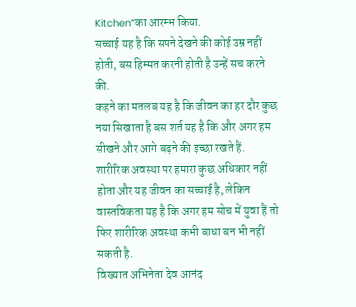Kitchen”का आरम्भ किया.
सच्चाई यह है कि सपने देखने की कोई उम्र नहीं होती, बस हिम्मत करनी होती है उन्हें सच करने की.
कहने का मतलब यह है कि जीवन का हर दौर कुछ नया सिखाता है बस शर्त यह है कि और अगर हम सीखने और आगे बढ़ने की इच्छा रखते हैं. शारीरिक अवस्था पर हमारा कुछ अधिकार नहीं होता और यह जीवन का सच्चाई है, लेकिन वास्तविकता यह है कि अगर हम सोच में युवा हैं तो फिर शारीरिक अवस्था कभी बाधा बन भी नहीं सकती है.
विख्यात अभिनेता देव आनंद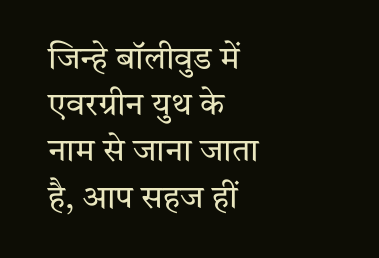जिन्हे बॉलीवुड में एवरग्रीन युथ के नाम से जाना जाता है, आप सहज हीं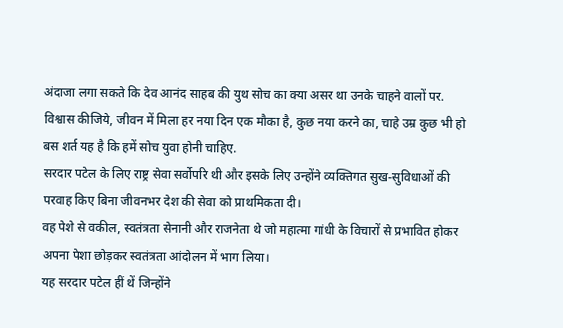अंदाजा लगा सकते कि देव आनंद साहब की युथ सोच का क्या असर था उनके चाहने वालों पर.
विश्वास कीजिये, जीवन में मिला हर नया दिन एक मौका है, कुछ नया करने का, चाहे उम्र कुछ भी हो बस शर्त यह है कि हमें सोच युवा होनी चाहिए.
सरदार पटेल के लिए राष्ट्र सेवा सर्वोपरि थी और इसके लिए उन्होंने व्यक्तिगत सुख-सुविधाओं की परवाह किए बिना जीवनभर देश की सेवा को प्राथमिकता दी।
वह पेशे से वकील, स्वतंत्रता सेनानी और राजनेता थे जो महात्मा गांधी के विचारों से प्रभावित होकर अपना पेशा छोड़कर स्वतंत्रता आंदोलन में भाग लिया।
यह सरदार पटेल हीं थें जिन्होंने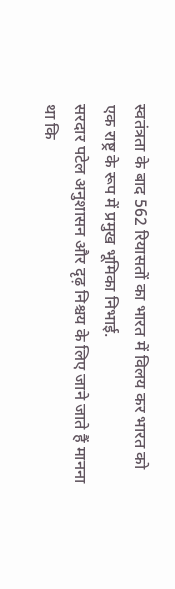स्वतंत्रता के बाद 562 रियासतों का भारत में विलय कर भारत को एक राष्ट्र के रूप में प्रमुख भूमिका निभाई.
सरदार पटेल अनुशासन और दृढ़ निश्चय के लिए जाने जाते हैं मानना था कि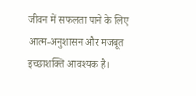जीवन में सफलता पाने के लिए आत्म-अनुशासन और मजबूत इच्छाशक्ति आवश्यक है।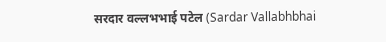सरदार वल्लभभाई पटेल (Sardar Vallabhbhai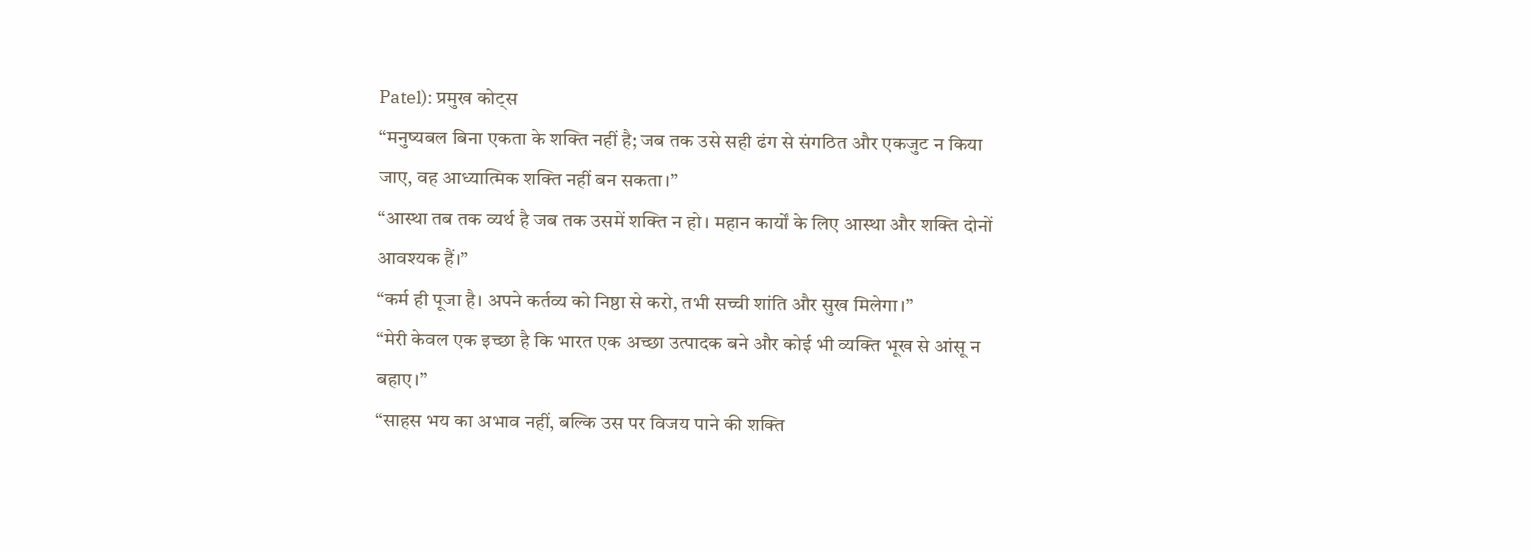Patel): प्रमुख कोट्स
“मनुष्यबल बिना एकता के शक्ति नहीं है; जब तक उसे सही ढंग से संगठित और एकजुट न किया जाए, वह आध्यात्मिक शक्ति नहीं बन सकता।”
“आस्था तब तक व्यर्थ है जब तक उसमें शक्ति न हो। महान कार्यों के लिए आस्था और शक्ति दोनों आवश्यक हैं।”
“कर्म ही पूजा है। अपने कर्तव्य को निष्ठा से करो, तभी सच्ची शांति और सुख मिलेगा।”
“मेरी केवल एक इच्छा है कि भारत एक अच्छा उत्पादक बने और कोई भी व्यक्ति भूख से आंसू न बहाए।”
“साहस भय का अभाव नहीं, बल्कि उस पर विजय पाने की शक्ति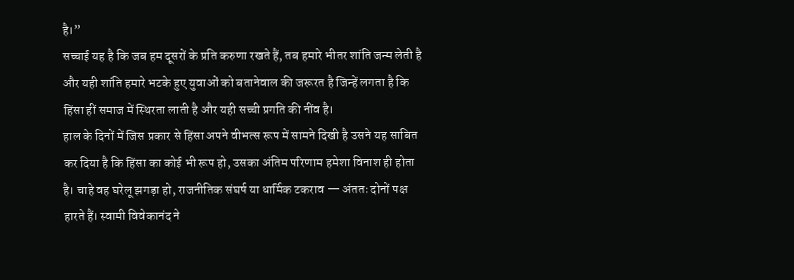है।”
सच्चाई यह है कि जब हम दूसरों के प्रति करुणा रखते हैं, तब हमारे भीतर शांति जन्म लेती है और यही शांति हमारे भटके हुए युवाओं को बतानेवाल की जरूरत है जिन्हें लगता है कि हिंसा हीं समाज में स्थिरता लाती है और यही सच्ची प्रगति की नींव है।
हाल के दिनों में जिस प्रकार से हिंसा अपने वीभत्स रूप में सामने दिखी है उसने यह साबित कर दिया है कि हिंसा का कोई भी रूप हो, उसका अंतिम परिणाम हमेशा विनाश ही होता है। चाहे वह घरेलू झगड़ा हो, राजनीतिक संघर्ष या धार्मिक टकराव — अंततः दोनों पक्ष हारते हैं। स्वामी विवेकानंद ने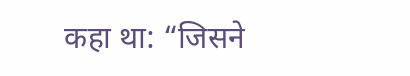कहा था: “जिसने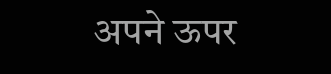अपने ऊपर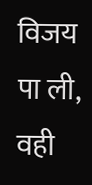विजय पा ली, वही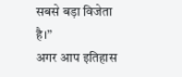सबसे बड़ा विजेता है।”
अगर आप इतिहास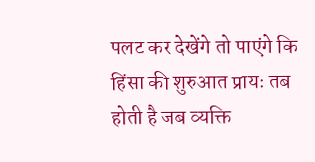पलट कर देखेंगे तो पाएंगे कि हिंसा की शुरुआत प्रायः तब होती है जब व्यक्ति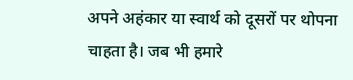अपने अहंकार या स्वार्थ को दूसरों पर थोपना चाहता है। जब भी हमारे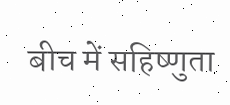बीच में सहिष्णुता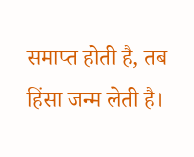समाप्त होती है, तब हिंसा जन्म लेती है।